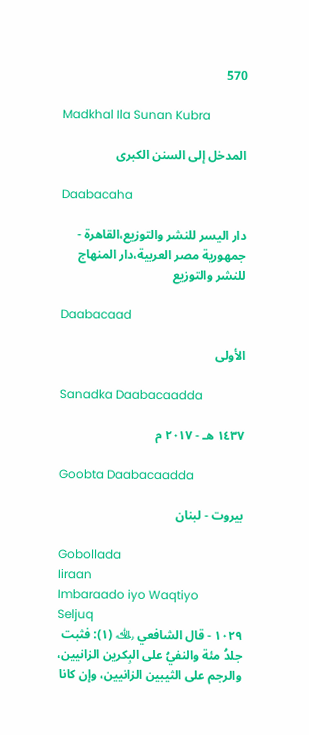570

Madkhal Ila Sunan Kubra

المدخل إلى السنن الكبرى

Daabacaha

دار اليسر للنشر والتوزيع،القاهرة - جمهورية مصر العربية،دار المنهاج للنشر والتوزيع

Daabacaad

الأولى

Sanadka Daabacaadda

١٤٣٧ هـ - ٢٠١٧ م

Goobta Daabacaadda

بيروت - لبنان

Gobollada
Iiraan
Imbaraado iyo Waqtiyo
Seljuq
١٠٢٩ - قال الشافعي ﵀ (١): فثبت جلدُ مئة والنفيُ على البِكرين الزانيين، والرجم على الثيبين الزانيين، وإن كانا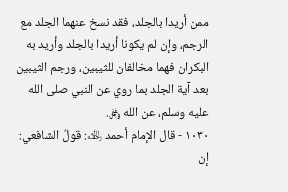ممن أريدا بالجلد، فقد نسخ عنهما الجلد مع الرجم، وإن لم يكونا أريدا بالجلد وأريد به البكران فهما مخالفان للثيبين، ورجم الثيبين بعد آية الجلد بما روي عن النبي صلى الله عليه وسلم، عن الله ﷿.
١٠٣٠ - قال الإمام أحمد ﵀: قولُ الشافعي: إن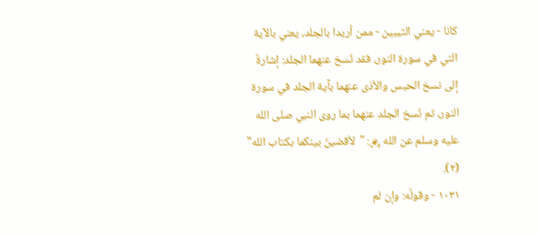كانا - يعني الثيبين - ممن أريدا بالجلد، يعني بالآية التي في سورة النور، فقد نُسخ عنهما الجلد: إشارةٌ إلى نسخ الحبس والأذى عنهما بآية الجلد في سورة النور، ثم نُسخ الجلد عنهما بما روى النبي صلى الله عليه وسلم عن الله ﷿: "لأقضينّ بينكما بكتاب الله" (٢).
١٠٣١ - وقولُه: وإن لم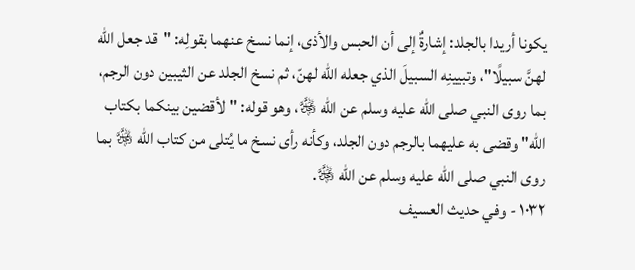يكونا أريدا بالجلد: إشارةٌ إلى أن الحبس والأذى، إنما نسخ عنهما بقولِه: "قد جعل الله لهنَّ سبيلًا"، وتبيينِه السبيلَ الذي جعله الله لهنّ، ثم نسخ الجلد عن الثيبين دون الرجم، بما روى النبي صلى الله عليه وسلم عن الله ﷿، وهو قوله: "لأقضين بينكما بكتاب الله" وقضى به عليهما بالرجم دون الجلد، وكأنه رأى نسخ ما يُتلى من كتاب الله ﷿ بما روى النبي صلى الله عليه وسلم عن الله ﷿.
١٠٣٢ - وفي حديث العسيف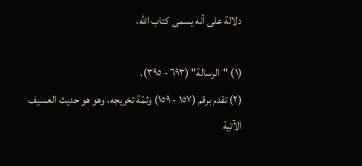دلالة على أنه يسمى كتاب الله،

(١) "الرسالة" (٦٩٣ - ٣٩٥).
(٢) تقدم برقم (١٥٧ - ١٥٩) وثمّة تخريجه، وهو هو حديث العسيف الآتية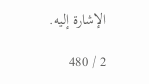الإشارة إليه.

2 / 480